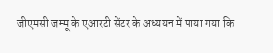जीएमसी जम्मू के एआरटी सेंटर के अध्ययन में पाया गया कि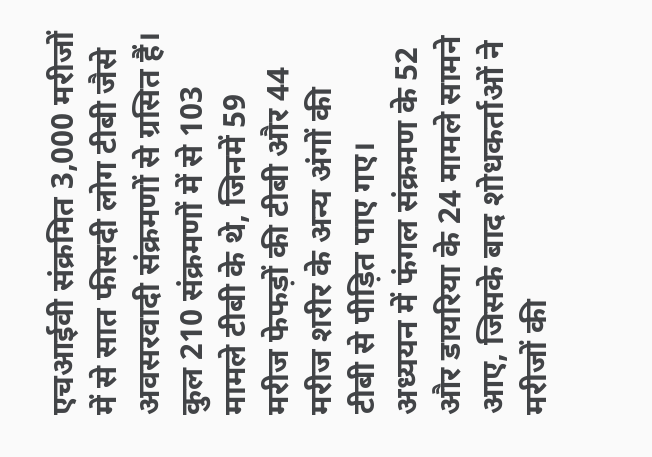एचआईवी संक्रमित 3,000 मरीजों में से सात फीसदी लोग टीबी जैसे अवसरवादी संक्रमणों से ग्रसित हैं।
कुल 210 संक्रमणों में से 103 मामले टीबी के थे, जिनमें 59 मरीज फेफड़ों की टीबी और 44 मरीज शरीर के अन्य अंगों की टीबी से पीड़ित पाए गए।
अध्ययन में फंगल संक्रमण के 52 और डायरिया के 24 मामले सामने आए, जिसके बाद शोधकर्ताओं ने मरीजों की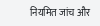नियमित जांच और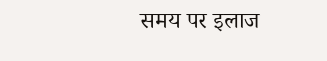समय पर इलाज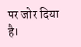पर जोर दिया है।